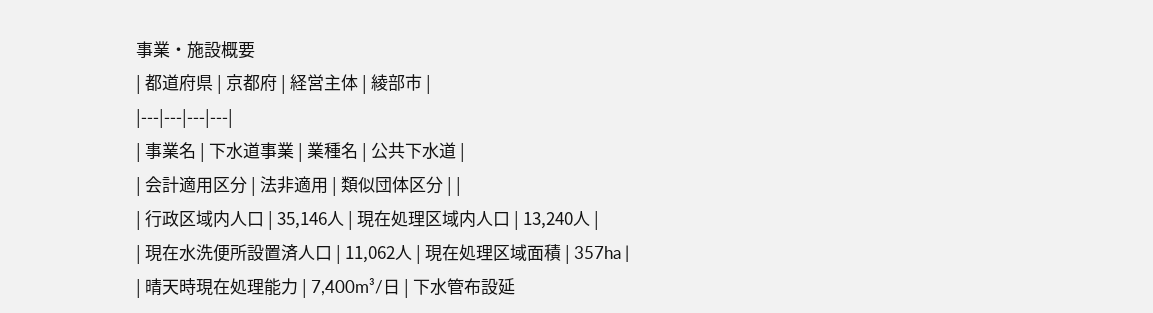事業・施設概要
| 都道府県 | 京都府 | 経営主体 | 綾部市 |
|---|---|---|---|
| 事業名 | 下水道事業 | 業種名 | 公共下水道 |
| 会計適用区分 | 法非適用 | 類似団体区分 | |
| 行政区域内人口 | 35,146人 | 現在処理区域内人口 | 13,240人 |
| 現在水洗便所設置済人口 | 11,062人 | 現在処理区域面積 | 357ha |
| 晴天時現在処理能力 | 7,400m³/日 | 下水管布設延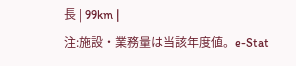長 | 99km |
注:施設・業務量は当該年度値。e-Stat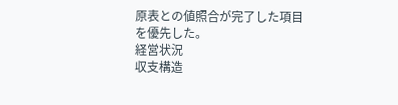原表との値照合が完了した項目を優先した。
経営状況
収支構造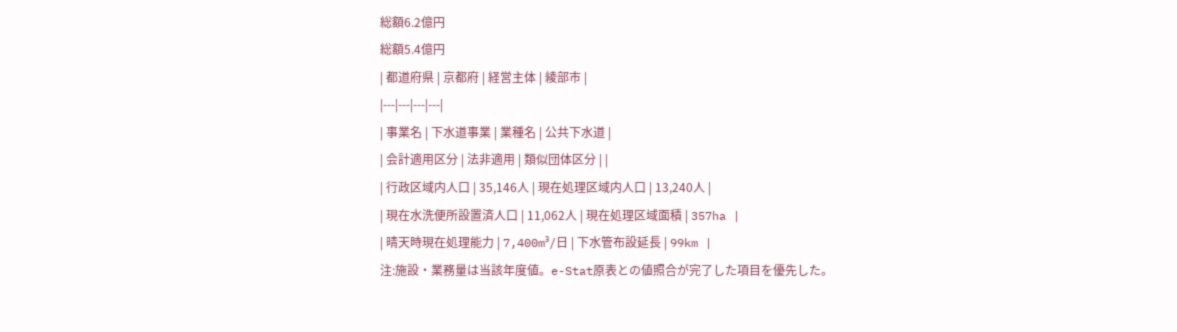総額6.2億円
総額5.4億円
| 都道府県 | 京都府 | 経営主体 | 綾部市 |
|---|---|---|---|
| 事業名 | 下水道事業 | 業種名 | 公共下水道 |
| 会計適用区分 | 法非適用 | 類似団体区分 | |
| 行政区域内人口 | 35,146人 | 現在処理区域内人口 | 13,240人 |
| 現在水洗便所設置済人口 | 11,062人 | 現在処理区域面積 | 357ha |
| 晴天時現在処理能力 | 7,400m³/日 | 下水管布設延長 | 99km |
注:施設・業務量は当該年度値。e-Stat原表との値照合が完了した項目を優先した。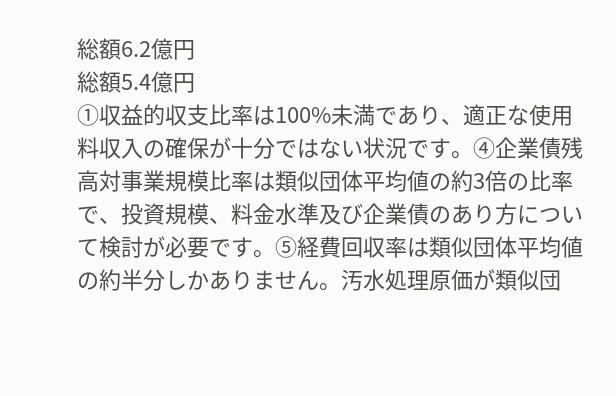総額6.2億円
総額5.4億円
①収益的収支比率は100%未満であり、適正な使用料収入の確保が十分ではない状況です。④企業債残高対事業規模比率は類似団体平均値の約3倍の比率で、投資規模、料金水準及び企業債のあり方について検討が必要です。⑤経費回収率は類似団体平均値の約半分しかありません。汚水処理原価が類似団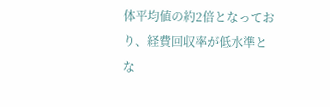体平均値の約2倍となっており、経費回収率が低水準とな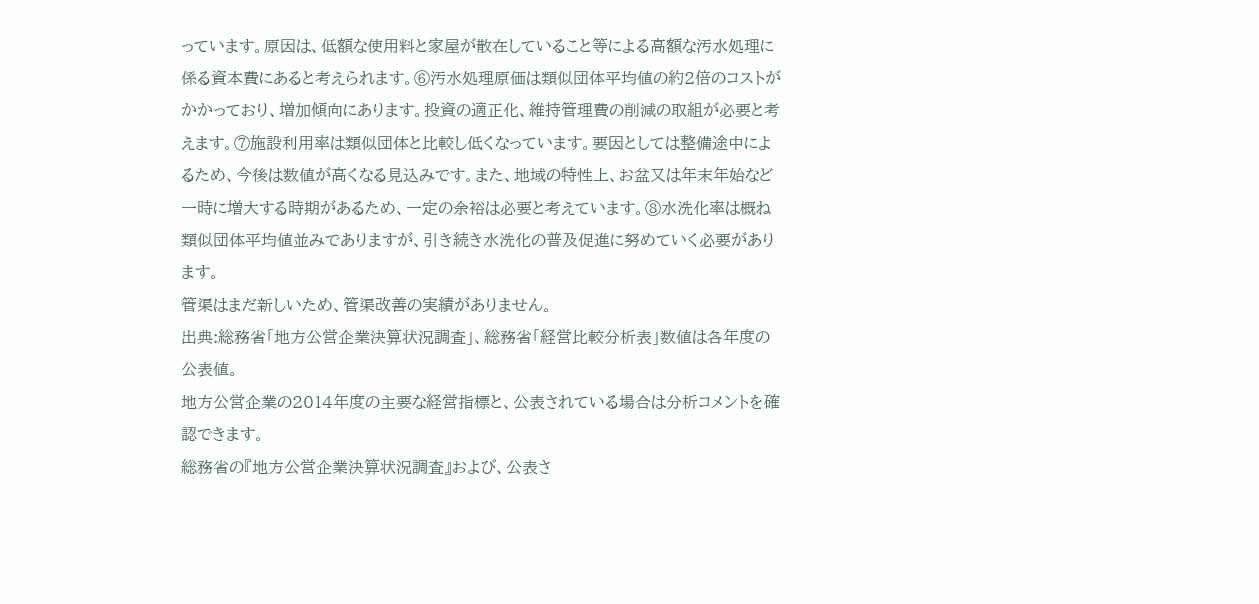っています。原因は、低額な使用料と家屋が散在していること等による高額な汚水処理に係る資本費にあると考えられます。⑥汚水処理原価は類似団体平均値の約2倍のコストがかかっており、増加傾向にあります。投資の適正化、維持管理費の削減の取組が必要と考えます。⑦施設利用率は類似団体と比較し低くなっています。要因としては整備途中によるため、今後は数値が高くなる見込みです。また、地域の特性上、お盆又は年末年始など一時に増大する時期があるため、一定の余裕は必要と考えています。⑧水洗化率は概ね類似団体平均値並みでありますが、引き続き水洗化の普及促進に努めていく必要があります。
管渠はまだ新しいため、管渠改善の実績がありません。
出典:総務省「地方公営企業決算状況調査」、総務省「経営比較分析表」数値は各年度の公表値。
地方公営企業の2014年度の主要な経営指標と、公表されている場合は分析コメントを確認できます。
総務省の『地方公営企業決算状況調査』および、公表さ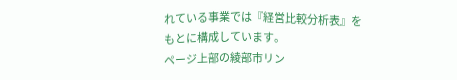れている事業では『経営比較分析表』をもとに構成しています。
ページ上部の綾部市リン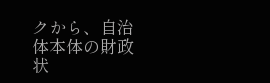クから、自治体本体の財政状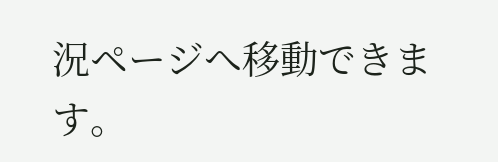況ページへ移動できます。